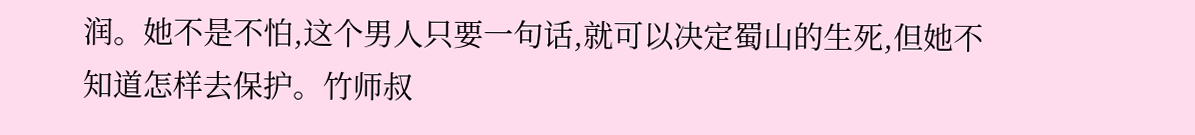润。她不是不怕,这个男人只要一句话,就可以决定蜀山的生死,但她不知道怎样去保护。竹师叔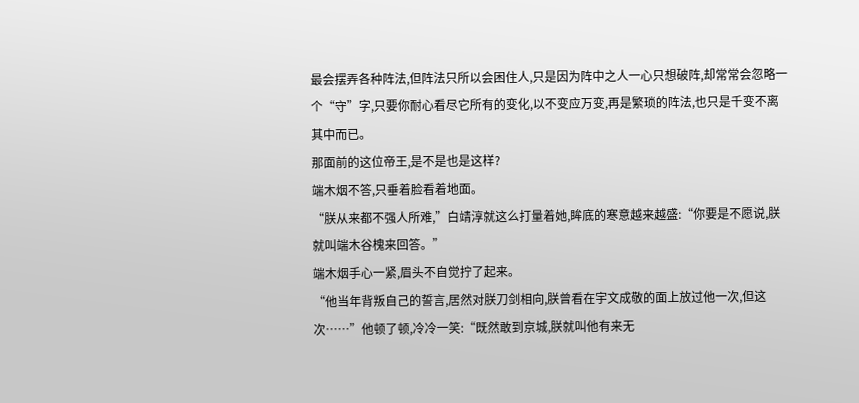最会摆弄各种阵法,但阵法只所以会困住人,只是因为阵中之人一心只想破阵,却常常会忽略一个“守”字,只要你耐心看尽它所有的变化,以不变应万变,再是繁琐的阵法,也只是千变不离其中而已。
那面前的这位帝王,是不是也是这样?
端木烟不答,只垂着脸看着地面。
“朕从来都不强人所难,”白靖淳就这么打量着她,眸底的寒意越来越盛:“你要是不愿说,朕就叫端木谷槐来回答。”
端木烟手心一紧,眉头不自觉拧了起来。
“他当年背叛自己的誓言,居然对朕刀剑相向,朕曾看在宇文成敬的面上放过他一次,但这次……”他顿了顿,冷冷一笑:“既然敢到京城,朕就叫他有来无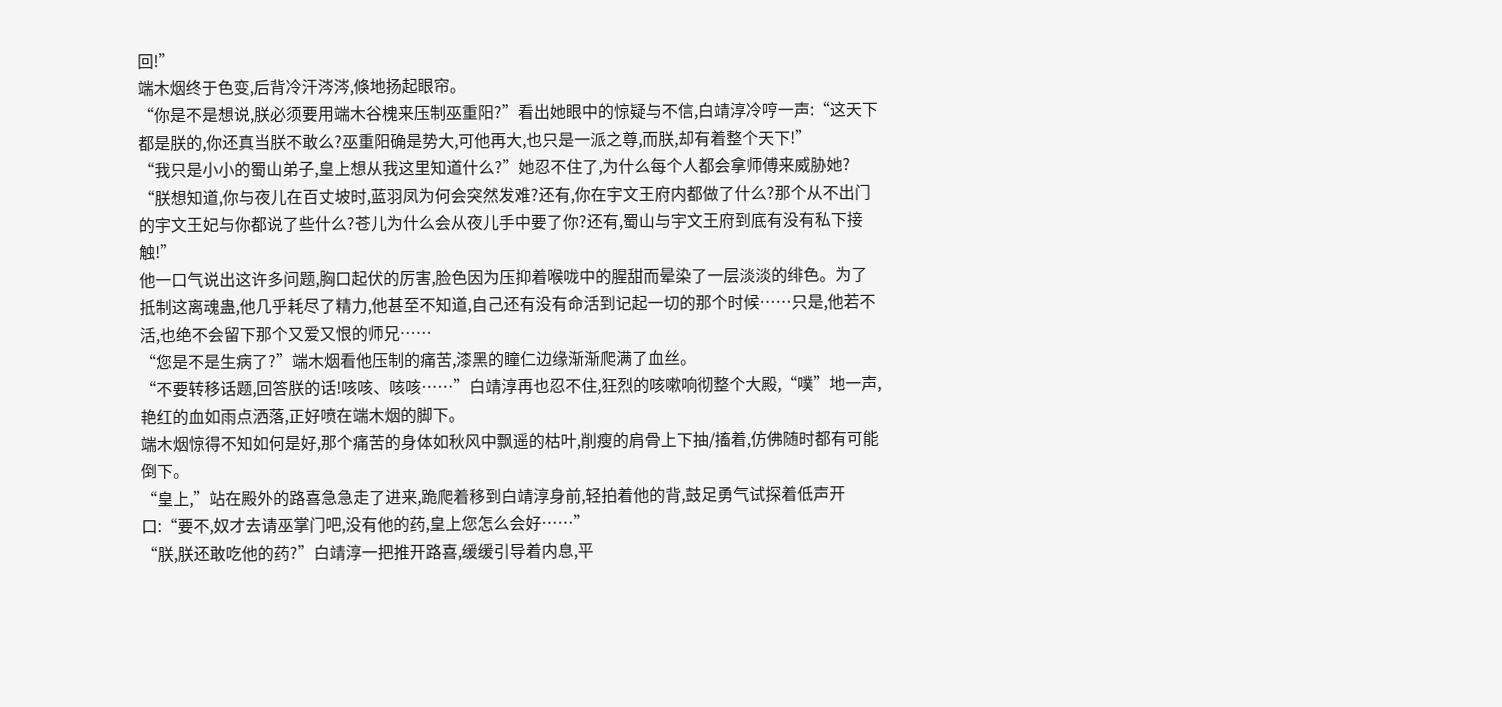回!”
端木烟终于色变,后背冷汗涔涔,倏地扬起眼帘。
“你是不是想说,朕必须要用端木谷槐来压制巫重阳?”看出她眼中的惊疑与不信,白靖淳冷哼一声:“这天下都是朕的,你还真当朕不敢么?巫重阳确是势大,可他再大,也只是一派之尊,而朕,却有着整个天下!”
“我只是小小的蜀山弟子,皇上想从我这里知道什么?”她忍不住了,为什么每个人都会拿师傅来威胁她?
“朕想知道,你与夜儿在百丈坡时,蓝羽凤为何会突然发难?还有,你在宇文王府内都做了什么?那个从不出门的宇文王妃与你都说了些什么?苍儿为什么会从夜儿手中要了你?还有,蜀山与宇文王府到底有没有私下接触!”
他一口气说出这许多问题,胸口起伏的厉害,脸色因为压抑着喉咙中的腥甜而晕染了一层淡淡的绯色。为了抵制这离魂蛊,他几乎耗尽了精力,他甚至不知道,自己还有没有命活到记起一切的那个时候……只是,他若不活,也绝不会留下那个又爱又恨的师兄……
“您是不是生病了?”端木烟看他压制的痛苦,漆黑的瞳仁边缘渐渐爬满了血丝。
“不要转移话题,回答朕的话!咳咳、咳咳……”白靖淳再也忍不住,狂烈的咳嗽响彻整个大殿,“噗”地一声,艳红的血如雨点洒落,正好喷在端木烟的脚下。
端木烟惊得不知如何是好,那个痛苦的身体如秋风中飘遥的枯叶,削瘦的肩骨上下抽/搐着,仿佛随时都有可能倒下。
“皇上,”站在殿外的路喜急急走了进来,跪爬着移到白靖淳身前,轻拍着他的背,鼓足勇气试探着低声开口:“要不,奴才去请巫掌门吧,没有他的药,皇上您怎么会好……”
“朕,朕还敢吃他的药?”白靖淳一把推开路喜,缓缓引导着内息,平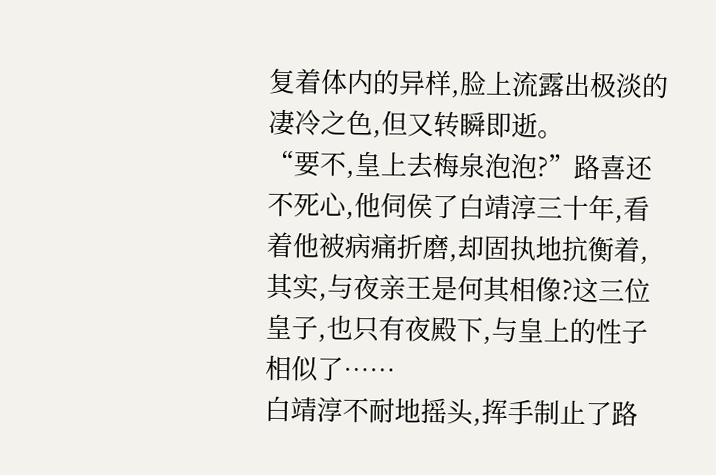复着体内的异样,脸上流露出极淡的凄冷之色,但又转瞬即逝。
“要不,皇上去梅泉泡泡?”路喜还不死心,他伺侯了白靖淳三十年,看着他被病痛折磨,却固执地抗衡着,其实,与夜亲王是何其相像?这三位皇子,也只有夜殿下,与皇上的性子相似了……
白靖淳不耐地摇头,挥手制止了路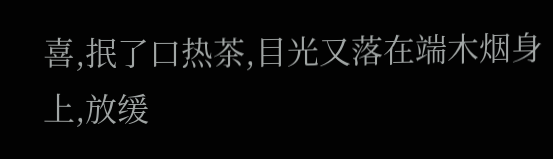喜,抿了口热茶,目光又落在端木烟身上,放缓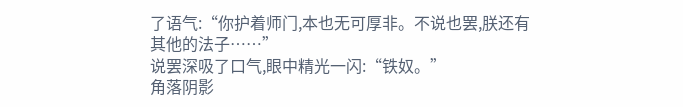了语气:“你护着师门,本也无可厚非。不说也罢,朕还有其他的法子……”
说罢深吸了口气,眼中精光一闪:“铁奴。”
角落阴影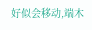好似会移动,端木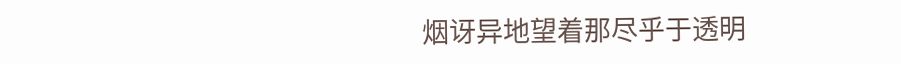烟讶异地望着那尽乎于透明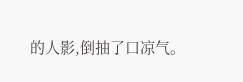的人影,倒抽了口凉气。